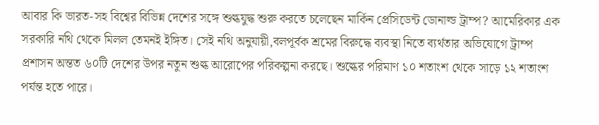আবার কি ভারত-সহ বিশ্বের বিভিন্ন দেশের সঙ্গে শুল্কযুদ্ধ শুরু করতে চলেছেন মার্কিন প্রেসিডেন্ট ডোনাল্ড ট্রাম্প? আমেরিকার এক সরকারি নথি থেকে মিলল তেমনই ইঙ্গিত। সেই নথি অনুযায়ী,বলপূর্বক শ্রমের বিরুদ্ধে ব্যবস্থা নিতে ব্যর্থতার অভিযোগে ট্রাম্প প্রশাসন অন্তত ৬০টি দেশের উপর নতুন শুল্ক আরোপের পরিকল্পনা করছে। শুল্কের পরিমাণ ১০ শতাংশ থেকে সাড়ে ১২ শতাংশ পর্যন্ত হতে পারে।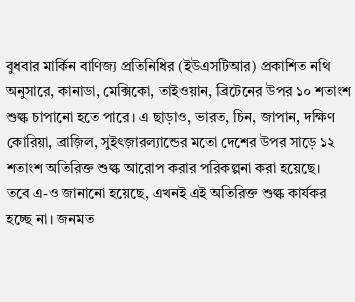বুধবার মার্কিন বাণিজ্য প্রতিনিধির (ইউএসটিআর) প্রকাশিত নথি অনুসারে, কানাডা, মেক্সিকো, তাইওয়ান, ব্রিটেনের উপর ১০ শতাংশ শুল্ক চাপানো হতে পারে। এ ছাড়াও, ভারত, চিন, জাপান, দক্ষিণ কোরিয়া, ব্রাজ়িল, সুইৎজ়ারল্যান্ডের মতো দেশের উপর সাড়ে ১২ শতাংশ অতিরিক্ত শুল্ক আরোপ করার পরিকল্পনা করা হয়েছে।
তবে এ-ও জানানো হয়েছে, এখনই এই অতিরিক্ত শুল্ক কার্যকর হচ্ছে না। জনমত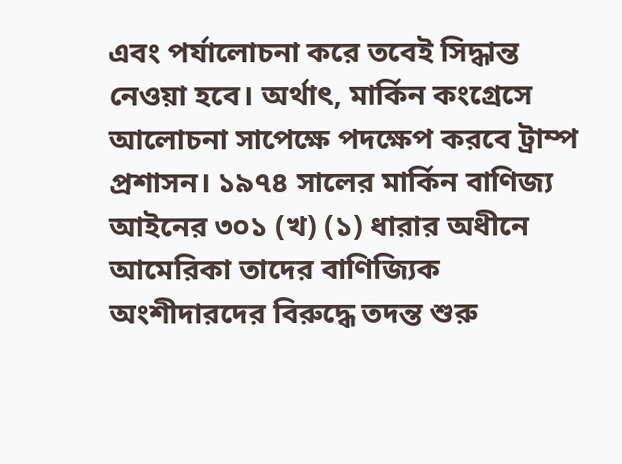এবং পর্যালোচনা করে তবেই সিদ্ধান্ত নেওয়া হবে। অর্থাৎ, মার্কিন কংগ্রেসে আলোচনা সাপেক্ষে পদক্ষেপ করবে ট্রাম্প প্রশাসন। ১৯৭৪ সালের মার্কিন বাণিজ্য আইনের ৩০১ (খ) (১) ধারার অধীনে আমেরিকা তাদের বাণিজ্যিক অংশীদারদের বিরুদ্ধে তদন্ত শুরু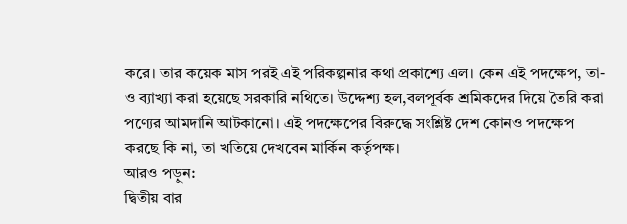করে। তার কয়েক মাস পরই এই পরিকল্পনার কথা প্রকাশ্যে এল। কেন এই পদক্ষেপ, তা-ও ব্যাখ্যা করা হয়েছে সরকারি নথিতে। উদ্দেশ্য হল,বলপূর্বক শ্রমিকদের দিয়ে তৈরি করা পণ্যের আমদানি আটকানো। এই পদক্ষেপের বিরুদ্ধে সংশ্লিষ্ট দেশ কোনও পদক্ষেপ করছে কি না, তা খতিয়ে দেখবেন মার্কিন কর্তৃপক্ষ।
আরও পড়ুন:
দ্বিতীয় বার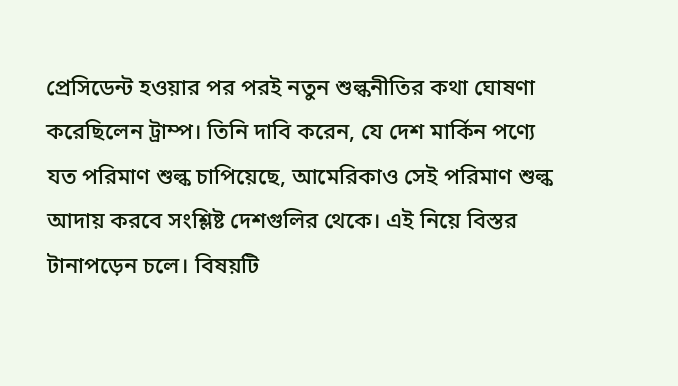প্রেসিডেন্ট হওয়ার পর পরই নতুন শুল্কনীতির কথা ঘোষণা করেছিলেন ট্রাম্প। তিনি দাবি করেন, যে দেশ মার্কিন পণ্যে যত পরিমাণ শুল্ক চাপিয়েছে, আমেরিকাও সেই পরিমাণ শুল্ক আদায় করবে সংশ্লিষ্ট দেশগুলির থেকে। এই নিয়ে বিস্তর টানাপড়েন চলে। বিষয়টি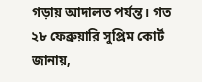গড়ায় আদালত পর্যন্ত। গত ২৮ ফেব্রুয়ারি সুপ্রিম কোর্ট জানায়,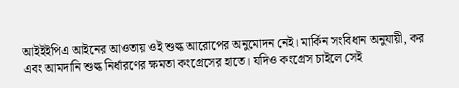আইইইপিএ আইনের আওতায় ওই শুল্ক আরোপের অনুমোদন নেই। মার্কিন সংবিধান অনুযায়ী, কর এবং আমদানি শুল্ক নির্ধারণের ক্ষমতা কংগ্রেসের হাতে। যদিও কংগ্রেস চাইলে সেই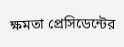ক্ষমতা প্রেসিডেন্টের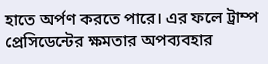হাতে অর্পণ করতে পারে। এর ফলে ট্রাম্প প্রেসিডেন্টের ক্ষমতার অপব্যবহার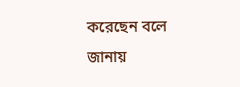করেছেন বলে জানায়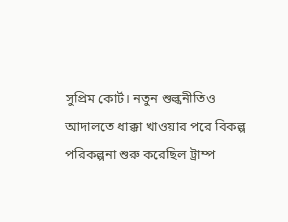সুপ্রিম কোর্ট। নতুন শুল্কনীতিও আদালতে ধাক্কা খাওয়ার পরে বিকল্প পরিকল্পনা শুরু করেছিল ট্রাম্প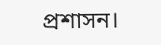প্রশাসন।